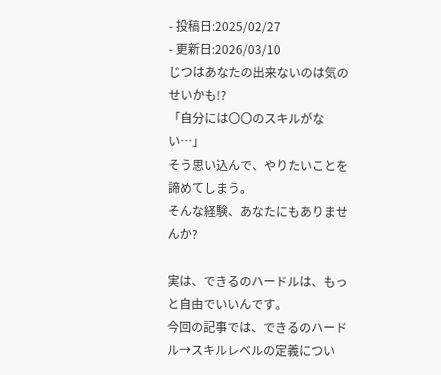- 投稿日:2025/02/27
- 更新日:2026/03/10
じつはあなたの出来ないのは気のせいかも!?
「自分には〇〇のスキルがない…」
そう思い込んで、やりたいことを諦めてしまう。
そんな経験、あなたにもありませんか?

実は、できるのハードルは、もっと自由でいいんです。
今回の記事では、できるのハードル→スキルレベルの定義につい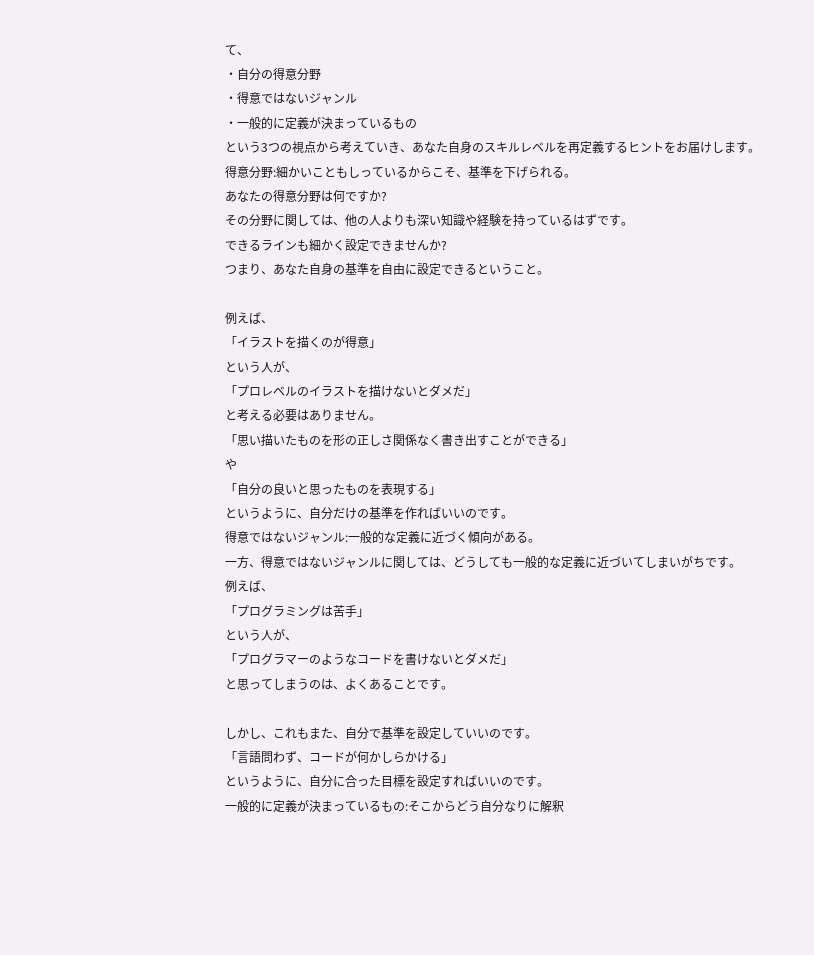て、
・自分の得意分野
・得意ではないジャンル
・一般的に定義が決まっているもの
という3つの視点から考えていき、あなた自身のスキルレベルを再定義するヒントをお届けします。
得意分野:細かいこともしっているからこそ、基準を下げられる。
あなたの得意分野は何ですか?
その分野に関しては、他の人よりも深い知識や経験を持っているはずです。
できるラインも細かく設定できませんか?
つまり、あなた自身の基準を自由に設定できるということ。

例えば、
「イラストを描くのが得意」
という人が、
「プロレベルのイラストを描けないとダメだ」
と考える必要はありません。
「思い描いたものを形の正しさ関係なく書き出すことができる」
や
「自分の良いと思ったものを表現する」
というように、自分だけの基準を作ればいいのです。
得意ではないジャンル:一般的な定義に近づく傾向がある。
一方、得意ではないジャンルに関しては、どうしても一般的な定義に近づいてしまいがちです。
例えば、
「プログラミングは苦手」
という人が、
「プログラマーのようなコードを書けないとダメだ」
と思ってしまうのは、よくあることです。

しかし、これもまた、自分で基準を設定していいのです。
「言語問わず、コードが何かしらかける」
というように、自分に合った目標を設定すればいいのです。
一般的に定義が決まっているもの:そこからどう自分なりに解釈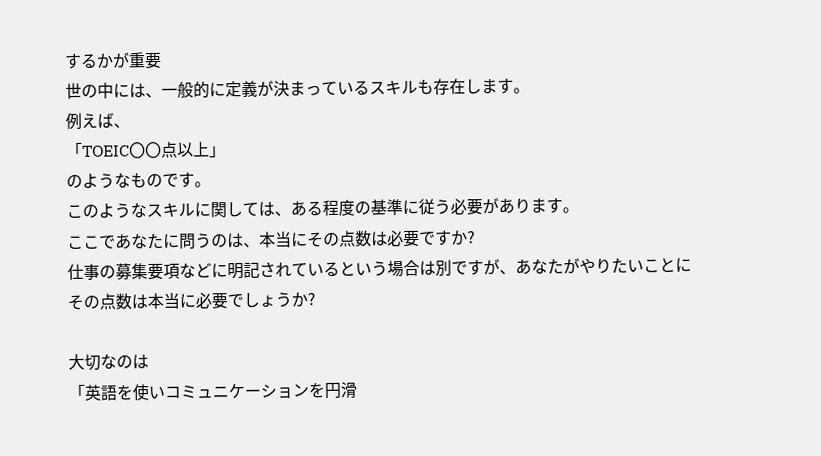するかが重要
世の中には、一般的に定義が決まっているスキルも存在します。
例えば、
「TOEIC〇〇点以上」
のようなものです。
このようなスキルに関しては、ある程度の基準に従う必要があります。
ここであなたに問うのは、本当にその点数は必要ですか?
仕事の募集要項などに明記されているという場合は別ですが、あなたがやりたいことにその点数は本当に必要でしょうか?

大切なのは
「英語を使いコミュニケーションを円滑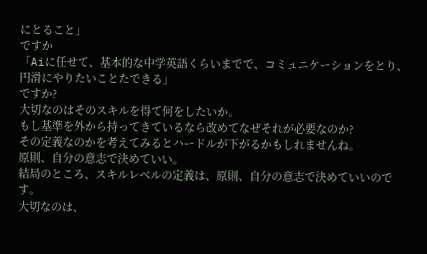にとること」
ですか
「Aiに任せて、基本的な中学英語くらいまでで、コミュニケーションをとり、円滑にやりたいことたできる」
ですか?
大切なのはそのスキルを得て何をしたいか。
もし基準を外から持ってきているなら改めてなぜそれが必要なのか?
その定義なのかを考えてみるとハードルが下がるかもしれませんね。
原則、自分の意志で決めていい。
結局のところ、スキルレベルの定義は、原則、自分の意志で決めていいのです。
大切なのは、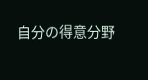自分の得意分野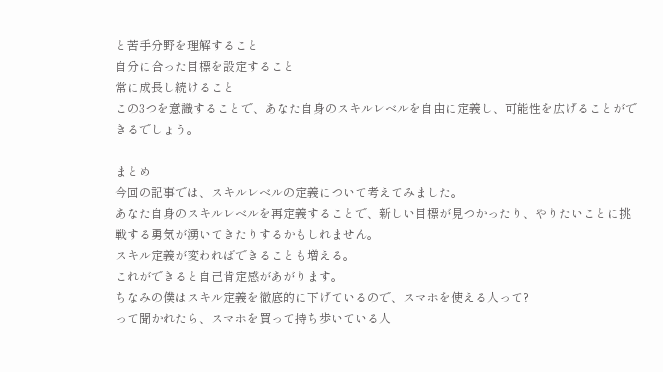と苦手分野を理解すること
自分に合った目標を設定すること
常に成長し続けること
この3つを意識することで、あなた自身のスキルレベルを自由に定義し、可能性を広げることができるでしょう。

まとめ
今回の記事では、スキルレベルの定義について考えてみました。
あなた自身のスキルレベルを再定義することで、新しい目標が見つかったり、やりたいことに挑戦する勇気が湧いてきたりするかもしれません。
スキル定義が変わればできることも増える。
これができると自己肯定感があがります。
ちなみの僕はスキル定義を徹底的に下げているので、スマホを使える人って?
って聞かれたら、スマホを買って持ち歩いている人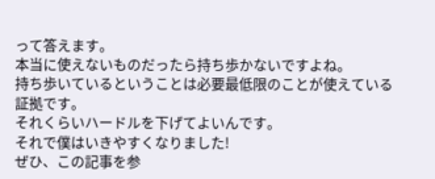って答えます。
本当に使えないものだったら持ち歩かないですよね。
持ち歩いているということは必要最低限のことが使えている証拠です。
それくらいハードルを下げてよいんです。
それで僕はいきやすくなりました!
ぜひ、この記事を参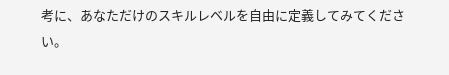考に、あなただけのスキルレベルを自由に定義してみてください。